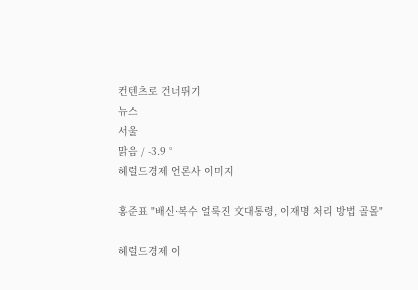컨텐츠로 건너뛰기
뉴스
서울
맑음 / -3.9 °
헤럴드경제 언론사 이미지

홍준표 "배신·복수 얼룩진 文대통령, 이재명 처리 방법 골몰"

헤럴드경제 이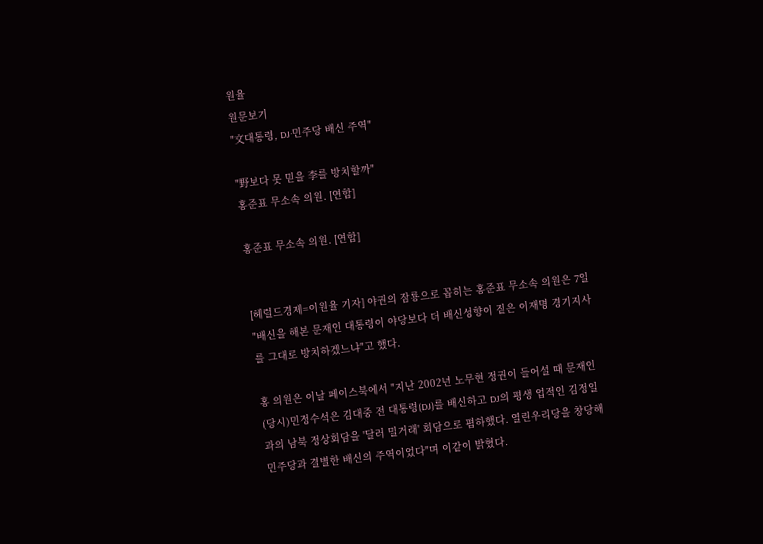원율
원문보기
"文대통령, DJ·민주당 배신 주역"

"野보다 못 믿을 李를 방치할까"
홍준표 무소속 의원. [연합]

홍준표 무소속 의원. [연합]


[헤럴드경제=이원율 기자] 야권의 잠룡으로 꼽히는 홍준표 무소속 의원은 7일 "배신을 해본 문재인 대통령이 야당보다 더 배신성향이 짙은 이재명 경기지사를 그대로 방치하겠느냐"고 했다.

홍 의원은 이날 페이스북에서 "지난 2002년 노무현 정권이 들어설 때 문재인 (당시)민정수석은 김대중 전 대통령(DJ)를 배신하고 DJ의 평생 업적인 김정일과의 남북 정상회담을 '달러 밀거래' 회담으로 폄하했다. 열린우리당을 창당해 민주당과 결별한 배신의 주역이었다"며 이같이 밝혔다.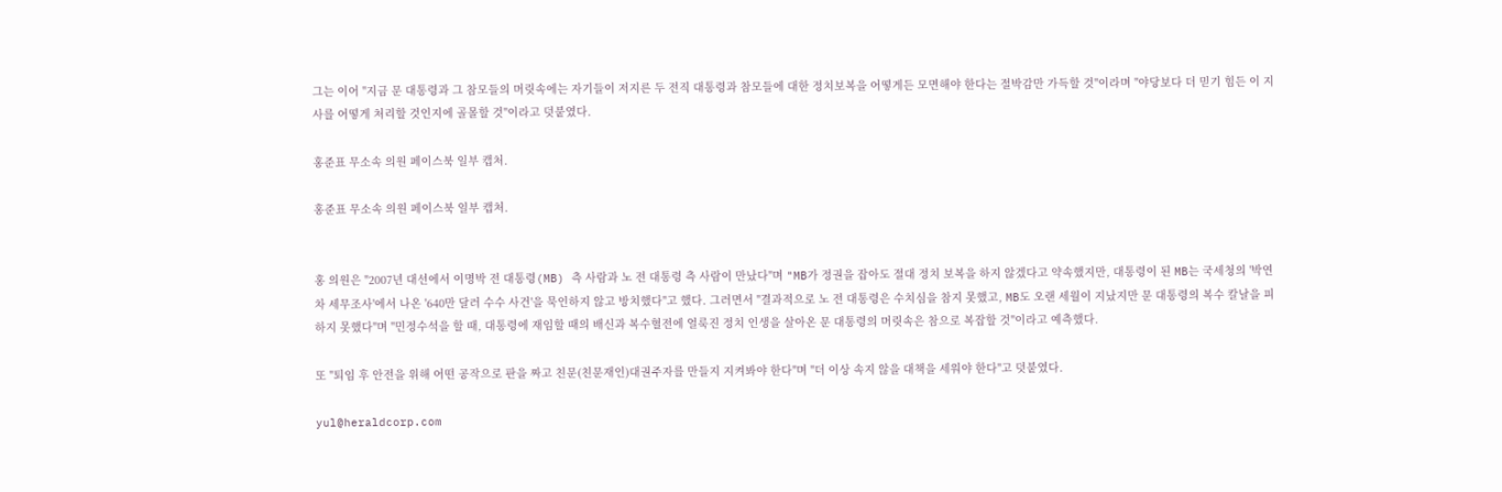그는 이어 "지금 문 대통령과 그 참모들의 머릿속에는 자기들이 저지른 두 전직 대통령과 참모들에 대한 정치보복을 어떻게든 모면해야 한다는 절박감만 가득할 것"이라며 "야당보다 더 믿기 힘든 이 지사를 어떻게 처리할 것인지에 골몰할 것"이라고 덧붙였다.

홍준표 무소속 의원 페이스북 일부 캡처.

홍준표 무소속 의원 페이스북 일부 캡처.


홍 의원은 "2007년 대선에서 이명박 전 대통령(MB) 측 사람과 노 전 대통령 측 사람이 만났다"며 "MB가 정권을 잡아도 절대 정치 보복을 하지 않겠다고 약속했지만, 대통령이 된 MB는 국세청의 '박연차 세무조사'에서 나온 '640만 달러 수수 사건'을 묵인하지 않고 방치했다"고 했다. 그러면서 "결과적으로 노 전 대통령은 수치심을 참지 못했고, MB도 오랜 세월이 지났지만 문 대통령의 복수 칼날을 피하지 못했다"며 "민정수석을 할 때, 대통령에 재임할 때의 배신과 복수혈전에 얼룩진 정치 인생을 살아온 문 대통령의 머릿속은 참으로 복잡할 것"이라고 예측했다.

또 "퇴임 후 안전을 위해 어떤 공작으로 판을 짜고 친문(친문재인)대권주자를 만들지 지켜봐야 한다"며 "더 이상 속지 않을 대책을 세워야 한다"고 덧붙였다.

yul@heraldcorp.com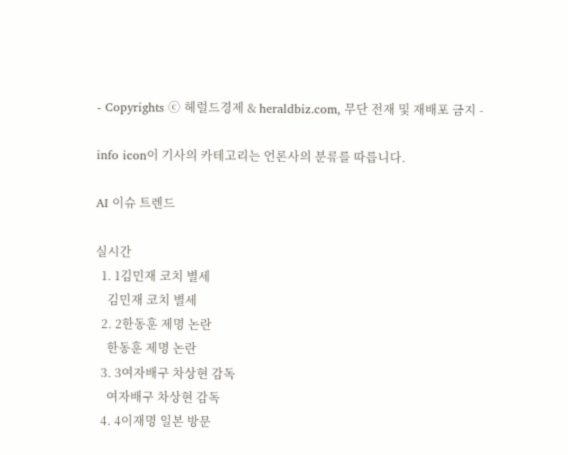- Copyrights ⓒ 헤럴드경제 & heraldbiz.com, 무단 전재 및 재배포 금지 -

info icon이 기사의 카테고리는 언론사의 분류를 따릅니다.

AI 이슈 트렌드

실시간
  1. 1김민재 코치 별세
    김민재 코치 별세
  2. 2한동훈 제명 논란
    한동훈 제명 논란
  3. 3여자배구 차상현 감독
    여자배구 차상현 감독
  4. 4이재명 일본 방문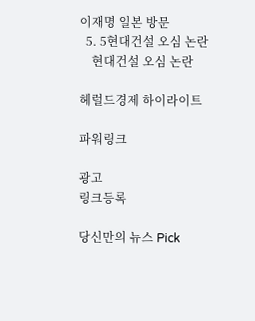이재명 일본 방문
  5. 5현대건설 오심 논란
    현대건설 오심 논란

헤럴드경제 하이라이트

파워링크

광고
링크등록

당신만의 뉴스 Pick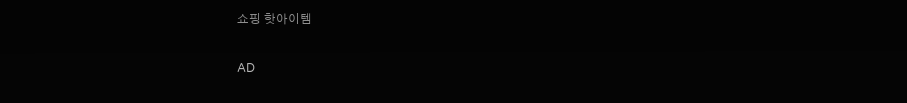쇼핑 핫아이템

AD